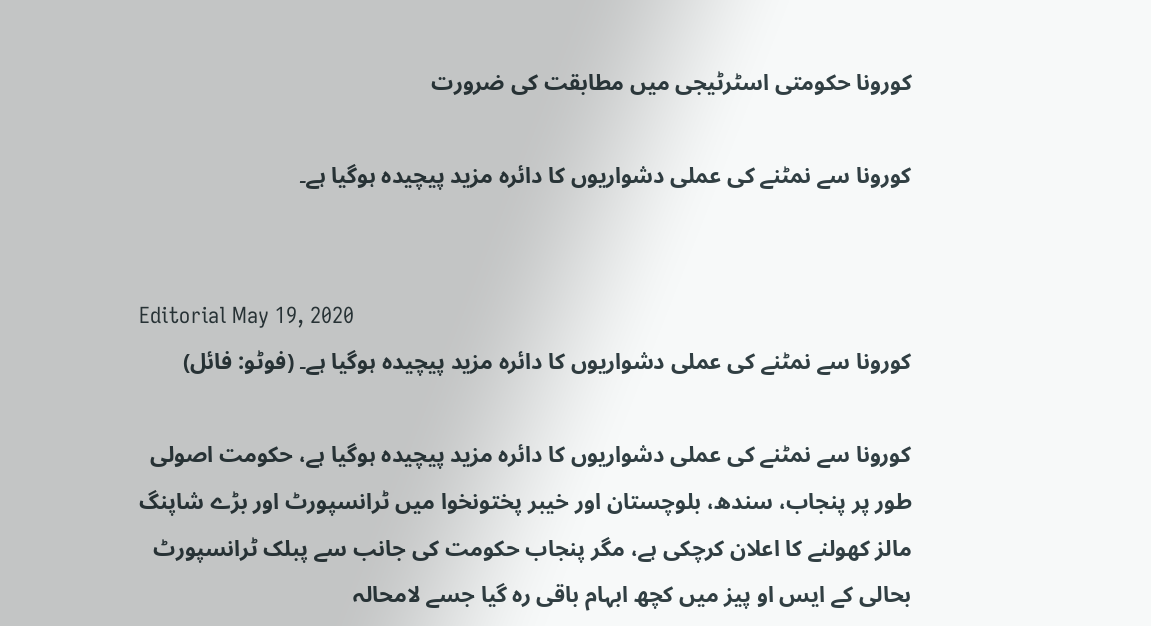کورونا حکومتی اسٹرٹیجی میں مطابقت کی ضرورت

کورونا سے نمٹنے کی عملی دشواریوں کا دائرہ مزید پیچیدہ ہوگیا ہے۔


Editorial May 19, 2020
کورونا سے نمٹنے کی عملی دشواریوں کا دائرہ مزید پیچیدہ ہوگیا ہے۔ (فوٹو: فائل)

کورونا سے نمٹنے کی عملی دشواریوں کا دائرہ مزید پیچیدہ ہوگیا ہے، حکومت اصولی طور پر پنجاب، سندھ، بلوچستان اور خیبر پختونخوا میں ٹرانسپورٹ اور بڑے شاپنگ مالز کھولنے کا اعلان کرچکی ہے، مگر پنجاب حکومت کی جانب سے پبلک ٹرانسپورٹ بحالی کے ایس او پیز میں کچھ ابہام باقی رہ گیا جسے لامحالہ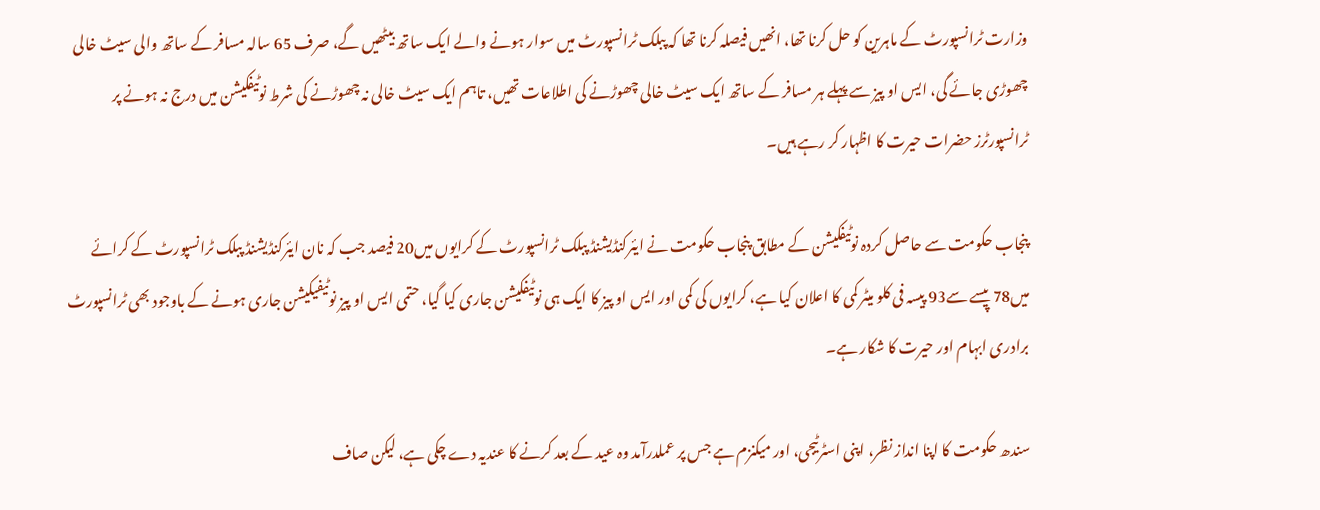وزارت ٹرانسپورٹ کے ماہرین کو حل کرنا تھا، انھیں فیصلہ کرنا تھا کہ پبلک ٹرانسپورٹ میں سوار ہونے والے ایک ساتھ بیٹھیں گے، صرف 65 سالہ مسافر کے ساتھ والی سیٹ خالی چھوڑی جائے گی، ایس او پیز سے پہلے ہر مسافر کے ساتھ ایک سیٹ خالی چھوڑنے کی اطلاعات تھیں، تاہم ایک سیٹ خالی نہ چھوڑنے کی شرط نوٹیفکیشن میں درج نہ ہونے پر ٹرانسپورٹرز حضرات حیرت کا اظہار کر رہے ہیں۔

پنجاب حکومت سے حاصل کردہ نوٹیفکیشن کے مطابق پنجاب حکومت نے ایئرکنڈیشنڈ پبلک ٹرانسپورٹ کے کرایوں میں20 فیصد جب کہ نان ایئرکنڈیشنڈ پبلک ٹرانسپورٹ کے کرائے میں78 پیسے سے93 پیسہ فی کلو میٹر کمی کا اعلان کیا ہے، کرایوں کی کمی اور ایس او پیز کا ایک ہی نوٹیفکیشن جاری کیا گیا، حتمی ایس او پیز نوٹیفیکیشن جاری ہونے کے باوجود بھی ٹرانسپورٹ برادری ابہام اور حیرت کا شکار ہے۔

سندھ حکومت کا اپنا انداز نظر، اپنی اسٹرٹیجی، اور میکنزم ہے جس پر عملدرآمد وہ عید کے بعد کرنے کا عندیہ دے چکی ہے، لیکن صاف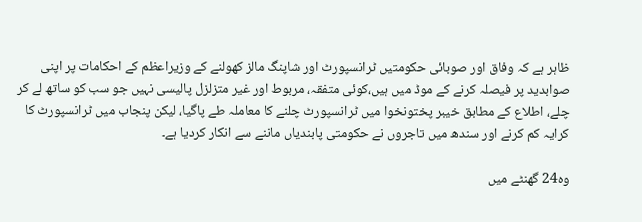ظاہر ہے کہ وفاق اور صوبائی حکومتیں ٹرانسپورٹ اور شاپنگ مالز کھولنے کے وزیراعظم کے احکامات پر اپنی صوابدید پر فیصلہ کرنے کے موڈ میں ہیں،کوئی متفقہ، مربوط اور غیر متزلزل پالیسی نہیں جو سب کو ساتھ لے کر چلے، اطلاع کے مطابق خیبر پختونخوا میں ٹرانسپورٹ چلنے کا معاملہ طے پاگیا، لیکن پنجاب میں ٹرانسپورٹ کا کرایہ کم کرنے اور سندھ میں تاجروں نے حکومتی پابندیاں ماننے سے انکار کردیا ہے۔

وہ24 گھنٹے میں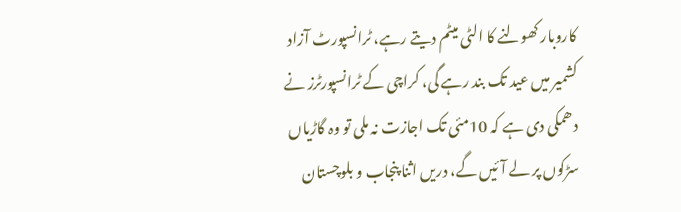کاروبار کھولنے کا الٹی میٹم دیتے رہے، ٹرانسپورٹ آزاد کشمیر میں عید تک بند رہے گی، کراچی کے ٹرانسپورٹرز نے دھمکی دی ہے کہ 10مئی تک اجازت نہ ملی تو وہ گاڑیاں سڑکوں پر لے آئیں گے، دریں اثنا پنجاب و بلوچستان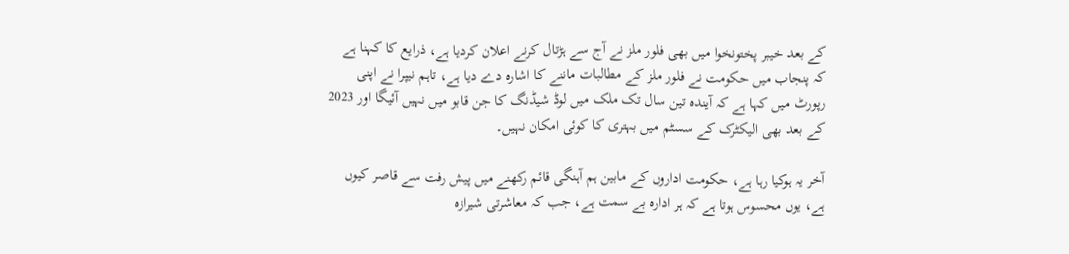کے بعد خیبر پختونخوا میں بھی فلور ملز نے آج سے ہڑتال کرنے اعلان کردیا ہے، ذرایع کا کہنا ہے کہ پنجاب میں حکومت نے فلور ملز کے مطالبات ماننے کا اشارہ دے دیا ہے، تاہم نیپرا نے اپنی رپورٹ میں کہا ہے کہ آیندہ تین سال تک ملک میں لوڈ شیڈنگ کا جن قابو میں نہیں آئیگا اور 2023 کے بعد بھی الیکٹرک کے سسٹم میں بہتری کا کوئی امکان نہیں۔

آخر یہ ہوکیا رہا ہے، حکومت اداروں کے مابین ہم آہنگی قائم رکھنے میں پیش رفت سے قاصر کیوں ہے، یوں محسوس ہوتا ہے کہ ہر ادارہ بے سمت ہے، جب کہ معاشرتی شیرازہ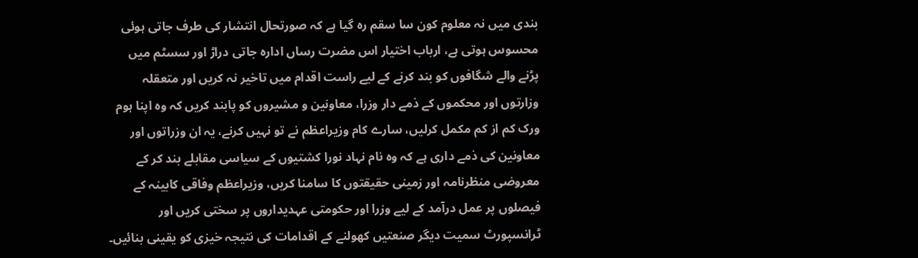بندی میں نہ معلوم کون سا سقم رہ گیا ہے کہ صورتحال انتشار کی طرف جاتی ہوئی محسوس ہوتی ہے، ارباب اختیار اس مضرت رساں ادارہ جاتی دراڑ اور سسٹم میں پڑنے والے شگافوں کو بند کرنے کے لیے راست اقدام میں تاخیر نہ کریں اور متعقلہ وزارتوں اور محکموں کے ذمے دار وزرا، معاونین و مشیروں کو پابند کریں کہ وہ اپنا ہوم ورک کم از کم مکمل کرلیں، سارے کام وزیراعظم نے تو نہیں کرنے، یہ ان وزراتوں اور معاونین کی ذمے داری ہے کہ وہ نام نہاد نورا کشتیوں کے سیاسی مقابلے بند کر کے معروضی منظرنامہ اور زمینی حقیقتوں کا سامنا کریں، وزیراعظم وفاقی کابینہ کے فیصلوں پر عمل درآمد کے لیے وزرا اور حکومتی عہدیداروں پر سختی کریں اور ٹرانسپورٹ سمیت دیگر صنعتیں کھولنے کے اقدامات کی نتیجہ خیزی کو یقینی بنائیں۔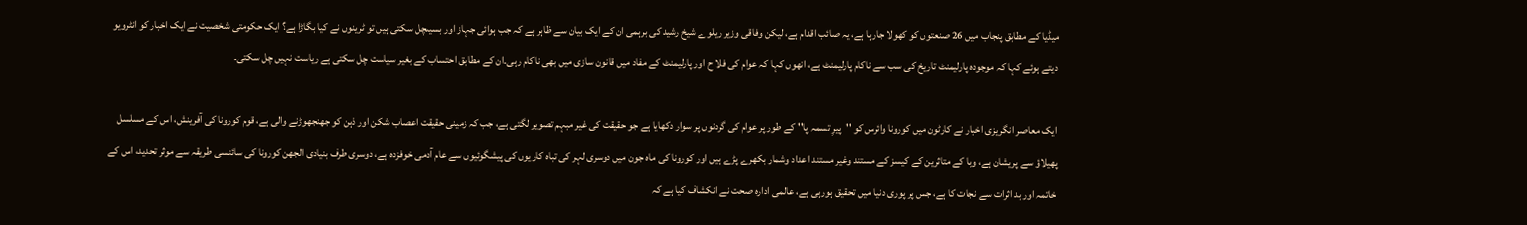میڈیا کے مطابق پنجاب میں 26 صنعتوں کو کھولا جارہا ہے، یہ صائب اقدام ہے، لیکن وفاقی وزیر ریلوے شیخ رشید کی برہمی ان کے ایک بیان سے ظاہر ہے کہ جب ہوائی جہاز اور بسیںچل سکتی ہیں تو ٹرینوں نے کیا بگاڑا ہے؟ ایک حکومتی شخصیت نے ایک اخبار کو انٹرویو دیتے ہوئے کہا کہ موجودہ پارلیمنٹ تاریخ کی سب سے ناکام پارلیمنٹ ہے، انھوں کہا کہ عوام کی فلا ح اور پارلیمنٹ کے مفاد میں قانون سازی میں بھی ناکام رہی۔ان کے مطابق احتساب کے بغیر سیاست چل سکتی ہے ریاست نہیں چل سکتی۔

ایک معاصر انگریزی اخبار نے کارٹون میں کورونا وائرس کو ''پیرِ تسمہ پا'' کے طور پر عوام کی گردنوں پر سوار دکھایا ہے جو حقیقت کی غیر مبہم تصویر لگتی ہے، جب کہ زمینی حقیقت اعصاب شکن اور ذہن کو جھنجھوڑنے والی ہے، قوم کورونا کی آفرینش، اس کے مسلسل پھیلاؤ سے پریشان ہے، وبا کے متاثرین کے کیسز کے مستند وغیر مستند اعداد وشمار بکھرے پڑے ہیں اور کورونا کی ماہ جون میں دوسری لہر کی تباہ کاریوں کی پیشگوئیوں سے عام آدمی خوفزدہ ہے، دوسری طرف بنیادی الجھن کورونا کی سائنسی طریقہ سے موثر تحدید، اس کے خاتمہ اور بد اثرات سے نجات کا ہے، جس پر پوری دنیا میں تحقیق ہورہی ہے، عالمی ادارہ صحت نے انکشاف کیا ہے کہ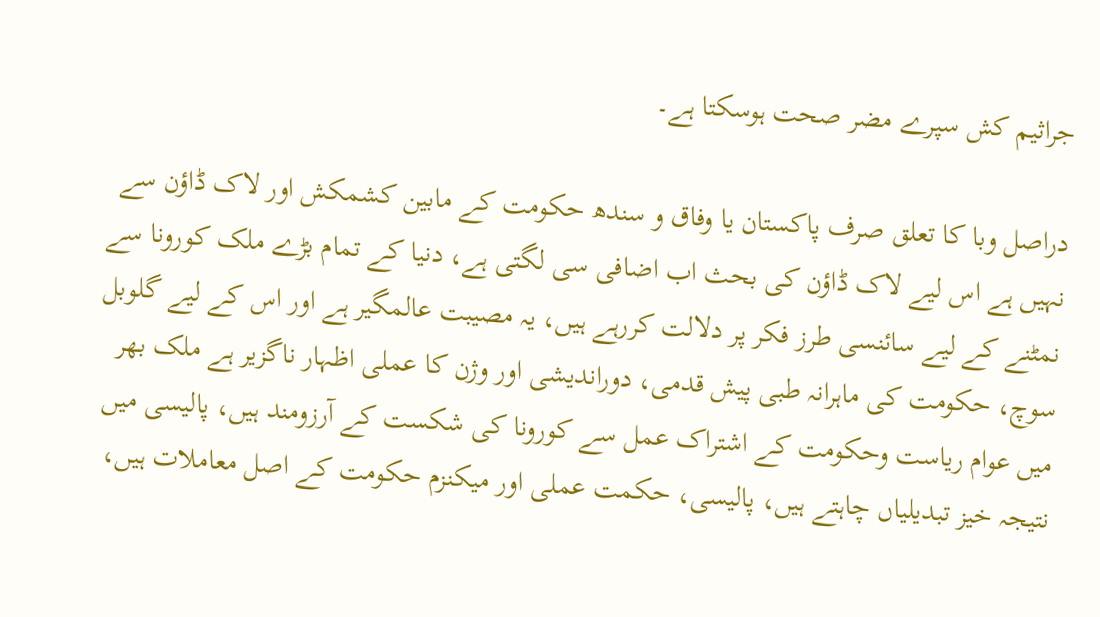جراثیم کش سپرے مضر صحت ہوسکتا ہے۔

دراصل وبا کا تعلق صرف پاکستان یا وفاق و سندھ حکومت کے مابین کشمکش اور لاک ڈاؤن سے نہیں ہے اس لیے لاک ڈاؤن کی بحث اب اضافی سی لگتی ہے، دنیا کے تمام بڑے ملک کورونا سے نمٹنے کے لیے سائنسی طرز فکر پر دلالت کررہے ہیں، یہ مصیبت عالمگیر ہے اور اس کے لیے گلوبل سوچ، حکومت کی ماہرانہ طبی پیش قدمی، دوراندیشی اور وژن کا عملی اظہار ناگزیر ہے ملک بھر میں عوام ریاست وحکومت کے اشتراک عمل سے کورونا کی شکست کے آرزومند ہیں، پالیسی میں نتیجہ خیز تبدیلیاں چاہتے ہیں، پالیسی، حکمت عملی اور میکنزم حکومت کے اصل معاملات ہیں،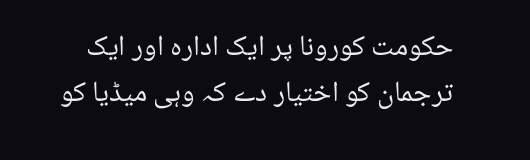حکومت کورونا پر ایک ادارہ اور ایک ترجمان کو اختیار دے کہ وہی میڈیا کو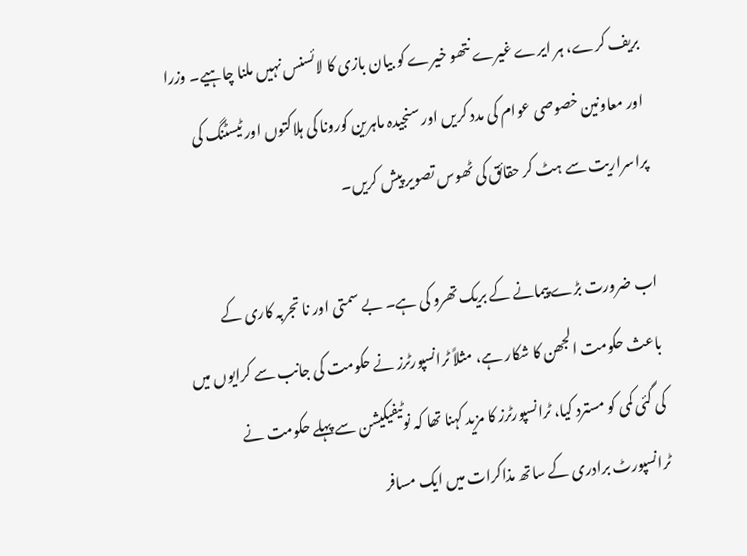بریف کرے، ہر ایرے غیرے نتھو خیرے کو بیان بازی کا لائسنس نہیں ملنا چاہیے۔ وزرا اور معاونین خصوصی عوام کی مدد کریں اور سنجیدہ ماہرین کورونا کی ہلاکتوں اور ٹیسٹنگ کی پراسراریت سے ہٹ کر حقائق کی ٹھوس تصویر پیش کریں۔

اب ضرورت بڑے پیمانے کے بریک تھرو کی ہے۔ بے سمتی اور نا تجربہ کاری کے باعث حکومت الجھن کا شکار ہے، مثلاً ٹرانسپورٹرز نے حکومت کی جانب سے کرایوں میں کی گئی کمی کو مسترد کیا، ٹرانسپورٹرز کا مزید کہنا تھا کہ نوٹیفیکیشن سے پہلے حکومت نے ٹرانسپورٹ برادری کے ساتھ مذاکرات میں ایک مسافر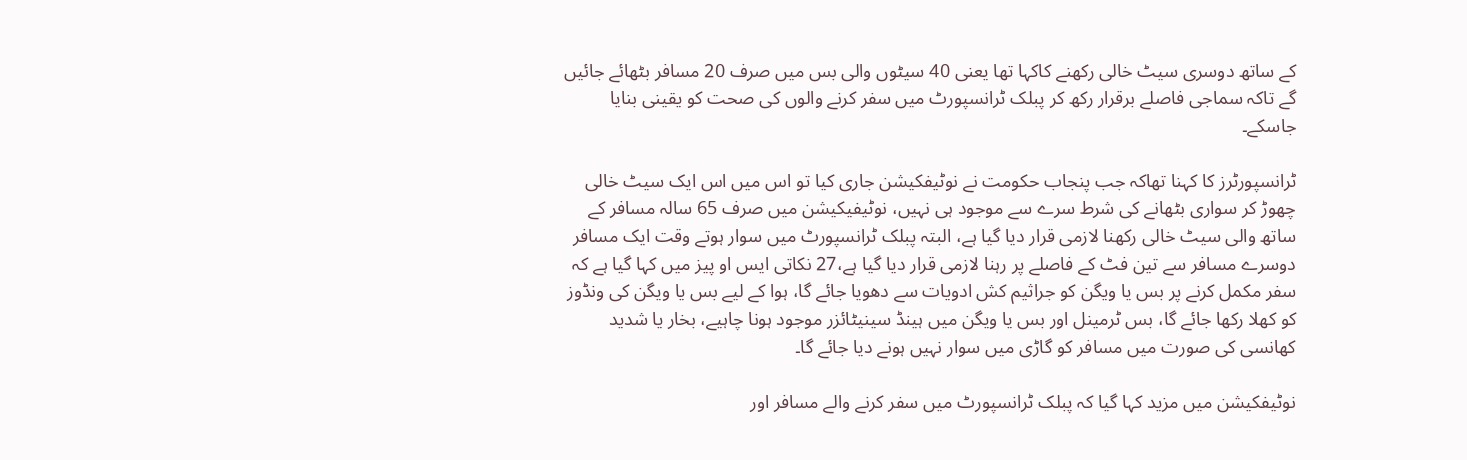کے ساتھ دوسری سیٹ خالی رکھنے کاکہا تھا یعنی 40 سیٹوں والی بس میں صرف 20 مسافر بٹھائے جائیں گے تاکہ سماجی فاصلے برقرار رکھ کر پبلک ٹرانسپورٹ میں سفر کرنے والوں کی صحت کو یقینی بنایا جاسکے۔

ٹرانسپورٹرز کا کہنا تھاکہ جب پنجاب حکومت نے نوٹیفکیشن جاری کیا تو اس میں اس ایک سیٹ خالی چھوڑ کر سواری بٹھانے کی شرط سرے سے موجود ہی نہیں، نوٹیفیکیشن میں صرف 65 سالہ مسافر کے ساتھ والی سیٹ خالی رکھنا لازمی قرار دیا گیا ہے، البتہ پبلک ٹرانسپورٹ میں سوار ہوتے وقت ایک مسافر دوسرے مسافر سے تین فٹ کے فاصلے پر رہنا لازمی قرار دیا گیا ہے،27 نکاتی ایس او پیز میں کہا گیا ہے کہ سفر مکمل کرنے پر بس یا ویگن کو جراثیم کش ادویات سے دھویا جائے گا، ہوا کے لیے بس یا ویگن کی ونڈوز کو کھلا رکھا جائے گا، بس ٹرمینل اور بس یا ویگن میں ہینڈ سینیٹائزر موجود ہونا چاہیے، بخار یا شدید کھانسی کی صورت میں مسافر کو گاڑی میں سوار نہیں ہونے دیا جائے گا۔

نوٹیفکیشن میں مزید کہا گیا کہ پبلک ٹرانسپورٹ میں سفر کرنے والے مسافر اور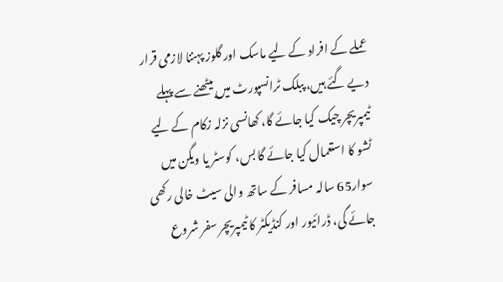عملے کے افراد کے لیے ماسک اور گلوز پہننا لازمی قرار دیے گئے ہیں، پبلک ٹرانسپورٹ میں بیٹھنے سے پہلے ٹیمپریچر چیک کیا جائے گا، کھانسی نزلہ زکام کے لیے ٹشو کا استعمال کیا جائے گا بس، کوسٹر یا ویگن میں سوار65 سالہ مسافر کے ساتھ والی سیٹ خالی رکھی جائے گی، ڈرائیور اور کنڈیکٹر کا ٹیمپریچر سفر شروع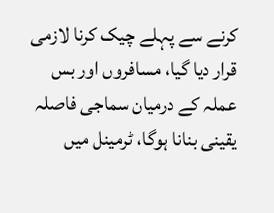کرنے سے پہلے چیک کرنا لازمی قرار دیا گیا، مسافروں اور بس عملہ کے درمیان سماجی فاصلہ یقینی بنانا ہوگا، ٹرمینل میں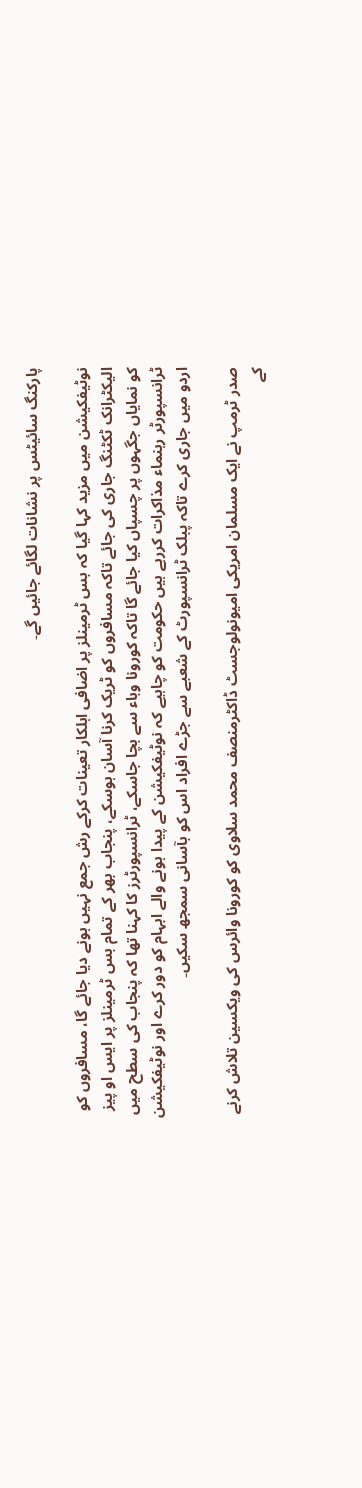پارکنگ سائیٹس پر نشانات لگائے جائیں گے۔

نوٹیفکیشن میں مزید کہا گیا کہ بس ٹرمینلز پر اضافی اہلکار تعینات کرکے رش جمع نہیں ہونے دیا جائے گا، مسافروں کو الیکٹرانک ٹکٹنگ جاری کی جائے تاکہ مسافروں کو ٹریک کرنا آسان ہوسکے، پنجاب بھر کے تمام بس ٹرمینلز پر ایس او پیز کو نمایاں جگہوں پر چسپاں کیا جائے گا تاکہ کورونا وباء سے بچا جاسکے، ٹرانسپورٹرز کا کہنا تھا کہ پنجاب کی سطح میں ٹرانسپورٹر رہنماء مذاکرات کررہے ہیں حکومت کو چاہیے کہ نوٹیفکیشن کے پیدا ہونے والے ابہام کو دور کرے اور نوٹیفکیشن اردو میں جاری کرے تاکہ پبلک ٹرانسپورٹ کے شعبے سے جڑے افراد اس کو بآسانی سمجھ سکیں۔

صدر ٹرمپ نے ایک مسلمان امریکی امیونولوجسٹ ڈاکٹرمنصف محمد سلاوی کو کورونا وائرس کی ویکسین تلاش کرنے کے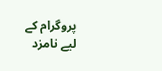پروگرام کے لیے نامزد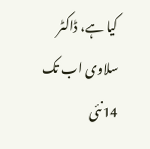کیا ہے، ڈاکٹر سلاوی اب تک 14نئی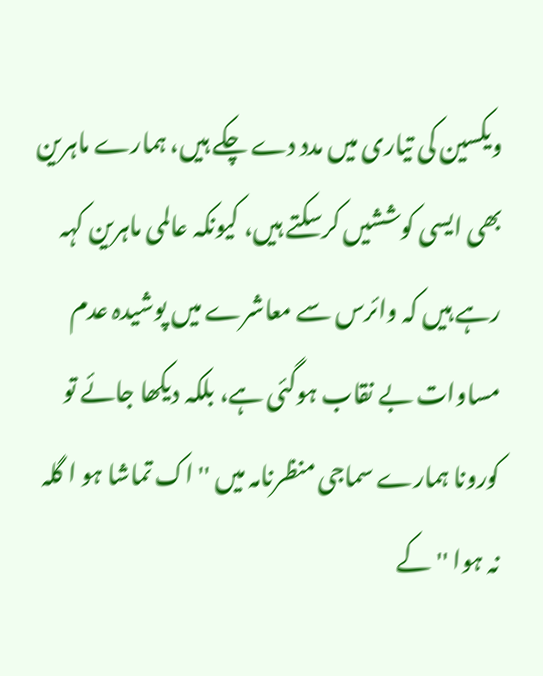ویکسین کی تیاری میں مدد دے چکے ہیں، ہمارے ماہرین بھی ایسی کوششیں کرسکتے ہیں، کیونکہ عالمی ماہرین کہہ رہے ہیں کہ وائرس سے معاشرے میں پوشیدہ عدم مساوات بے نقاب ہوگئی ہے، بلکہ دیکھا جائے تو کورونا ہمارے سماجی منظرنامہ میں ''اک تماشا ہو ا گلہ نہ ہوا '' کے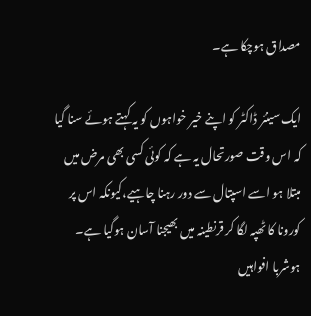مصداق ہوچکا ہے۔

ایک سینئر ڈاکٹر کو اپنے خیر خواہوں کو یہ کہتے ہوئے سنا گیا کہ اس وقت صورتحال یہ ہے کہ کوئی کسی بھی مرض میں مبتلا ہو اسے اسپتال سے دور رہنا چاہیے،کیونکہ اس پر کورونا کا ٹھپہ لگا کر قرنطینہ میں بھیجنا آسان ہوگیا ہے۔ ہوشربا افواہیں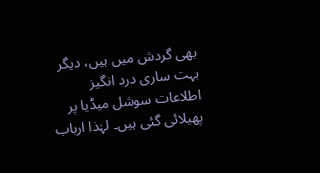بھی گردش میں ہیں، دیگر بہت ساری درد انگیز اطلاعات سوشل میڈیا پر پھیلائی گئی ہیں۔ لہٰذا ارباب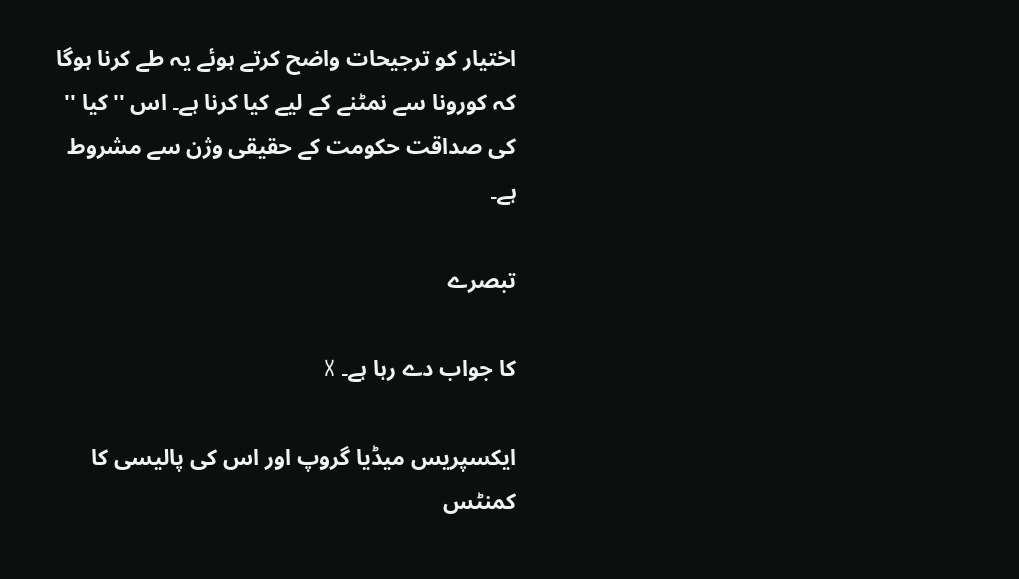اختیار کو ترجیحات واضح کرتے ہوئے یہ طے کرنا ہوگا کہ کورونا سے نمٹنے کے لیے کیا کرنا ہے۔ اس ''کیا '' کی صداقت حکومت کے حقیقی وژن سے مشروط ہے۔

تبصرے

کا جواب دے رہا ہے۔ X

ایکسپریس میڈیا گروپ اور اس کی پالیسی کا کمنٹس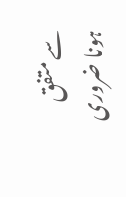سے متفق ہونا ضروری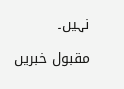نہیں۔

مقبول خبریں